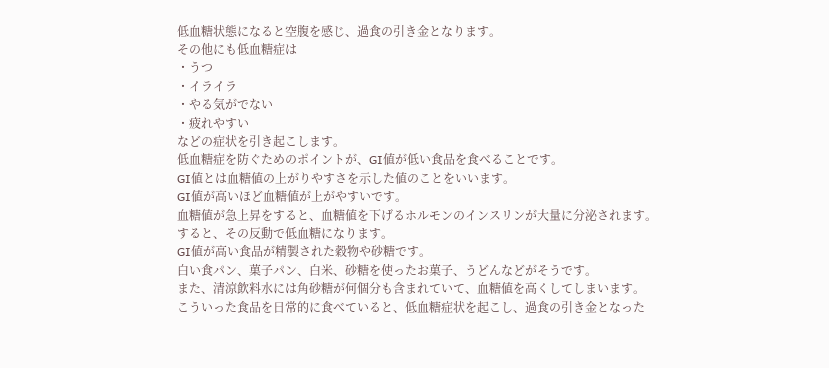低血糖状態になると空腹を感じ、過食の引き金となります。
その他にも低血糖症は
・うつ
・イライラ
・やる気がでない
・疲れやすい
などの症状を引き起こします。
低血糖症を防ぐためのポイントが、GI値が低い食品を食べることです。
GI値とは血糖値の上がりやすさを示した値のことをいいます。
GI値が高いほど血糖値が上がやすいです。
血糖値が急上昇をすると、血糖値を下げるホルモンのインスリンが大量に分泌されます。
すると、その反動で低血糖になります。
GI値が高い食品が精製された穀物や砂糖です。
白い食パン、菓子パン、白米、砂糖を使ったお菓子、うどんなどがそうです。
また、清涼飲料水には角砂糖が何個分も含まれていて、血糖値を高くしてしまいます。
こういった食品を日常的に食べていると、低血糖症状を起こし、過食の引き金となった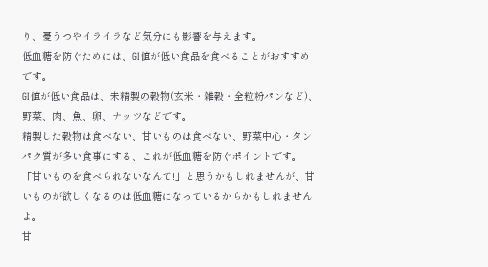り、憂うつやイライラなど気分にも影響を与えます。
低血糖を防ぐためには、GI値が低い食品を食べることがおすすめです。
GI値が低い食品は、未精製の穀物(玄米・雑穀・全粒粉パンなど)、野菜、肉、魚、卵、ナッツなどです。
精製した穀物は食べない、甘いものは食べない、野菜中心・タンパク質が多い食事にする、これが低血糖を防ぐポイントです。
「甘いものを食べられないなんて!」と思うかもしれませんが、甘いものが欲しくなるのは低血糖になっているからかもしれませんよ。
甘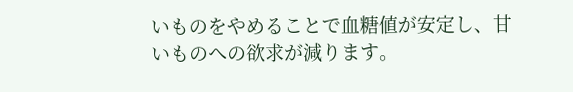いものをやめることで血糖値が安定し、甘いものへの欲求が減ります。